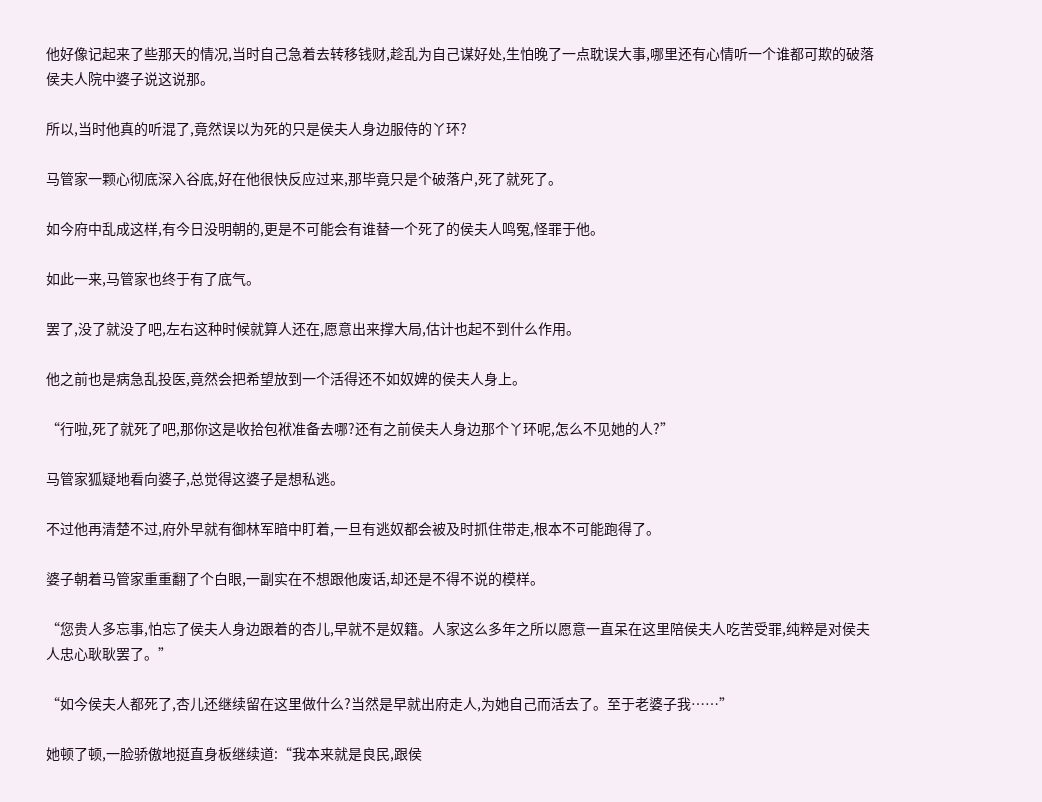他好像记起来了些那天的情况,当时自己急着去转移钱财,趁乱为自己谋好处,生怕晚了一点耽误大事,哪里还有心情听一个谁都可欺的破落侯夫人院中婆子说这说那。

所以,当时他真的听混了,竟然误以为死的只是侯夫人身边服侍的丫环?

马管家一颗心彻底深入谷底,好在他很快反应过来,那毕竟只是个破落户,死了就死了。

如今府中乱成这样,有今日没明朝的,更是不可能会有谁替一个死了的侯夫人鸣冤,怪罪于他。

如此一来,马管家也终于有了底气。

罢了,没了就没了吧,左右这种时候就算人还在,愿意出来撑大局,估计也起不到什么作用。

他之前也是病急乱投医,竟然会把希望放到一个活得还不如奴婢的侯夫人身上。

“行啦,死了就死了吧,那你这是收拾包袱准备去哪?还有之前侯夫人身边那个丫环呢,怎么不见她的人?”

马管家狐疑地看向婆子,总觉得这婆子是想私逃。

不过他再清楚不过,府外早就有御林军暗中盯着,一旦有逃奴都会被及时抓住带走,根本不可能跑得了。

婆子朝着马管家重重翻了个白眼,一副实在不想跟他废话,却还是不得不说的模样。

“您贵人多忘事,怕忘了侯夫人身边跟着的杏儿,早就不是奴籍。人家这么多年之所以愿意一直呆在这里陪侯夫人吃苦受罪,纯粹是对侯夫人忠心耿耿罢了。”

“如今侯夫人都死了,杏儿还继续留在这里做什么?当然是早就出府走人,为她自己而活去了。至于老婆子我……”

她顿了顿,一脸骄傲地挺直身板继续道:“我本来就是良民,跟侯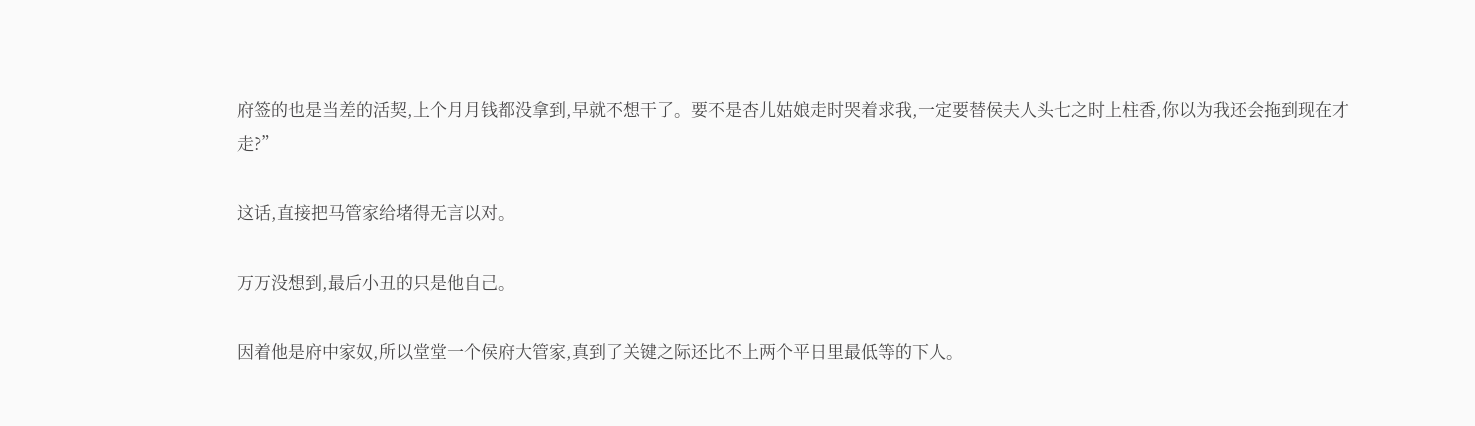府签的也是当差的活契,上个月月钱都没拿到,早就不想干了。要不是杏儿姑娘走时哭着求我,一定要替侯夫人头七之时上柱香,你以为我还会拖到现在才走?”

这话,直接把马管家给堵得无言以对。

万万没想到,最后小丑的只是他自己。

因着他是府中家奴,所以堂堂一个侯府大管家,真到了关键之际还比不上两个平日里最低等的下人。